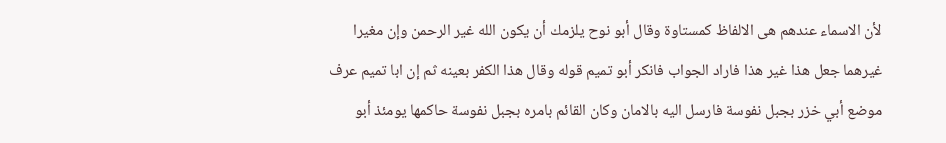لأن الاسماء عندهم هى الالفاظ كمستاوة وقال أبو نوح يلزمك أن يكون الله غير الرحمن وإن مغيرا غيرهما جعل هذا غير هذا فاراد الجواب فانكر أبو تميم قوله وقال هذا الكفر بعينه ثم إن ابا تميم عرف موضع أبي خزر بجبل نفوسة فارسل اليه بالامان وكان القائم بامره بجبل نفوسة حاكمها يومئذ أبو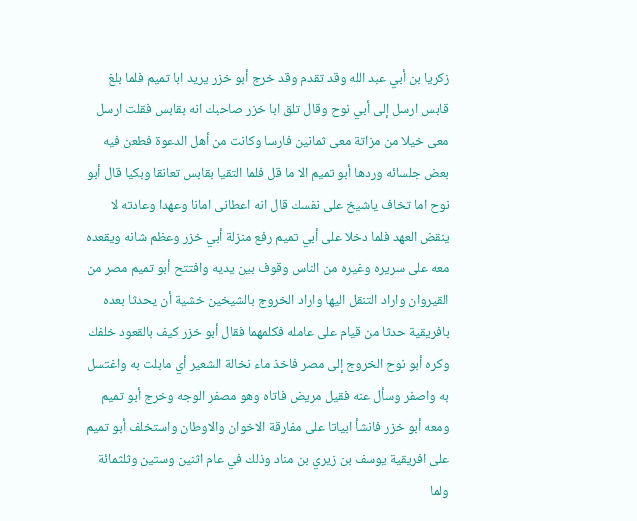زكريا بن أبي عبد الله وقد تقدم وقد خرج أبو خزر يريد ابا تميم فلما بلغ قابس ارسل إلى أبي نوح وقال تلق ابا خزر صاحبك انه بقابس فقلت ارسل معى خيلا من مزاتة معى ثمانين فارسا وكانت من أهل الدعوة فطعن فيه بعض جلسائه وردها أبو تميم الا ما قل فلما التقيا بقابس تعانقا وبكيا قال أبو نوح اما تخاف ياشيخ على نفسك قال انه اعطانى امانا وعهدا وعادته لا ينقض العهد فلما دخلا على أبي تميم رفع منزلة أبي خزر وعظم شانه ويقعده معه على سريره وغيره من الناس وقوف بين يديه وافتتح أبو تميم مصر من القيروان واراد التنقل اليها واراد الخروج بالشيخين خشية أن يحدثا بعده بافريقية حدثا من قيام على عامله فكلمهما فقال أبو خزر كيف بالقعود خلفك وكره أبو نوح الخروج إلى مصر فاخذ ماء نخالة الشعير أي مابلت به واغتسل به واصفر وسأل عنه فقيل مريض فاتاه وهو مصفر الوجه وخرج أبو تميم ومعه أبو خزر فانشأ ابياتا على مفارقة الاخوان والاوطان واستخلف أبو تميم على افريقية يوسف بن زيري بن مناد وذلك في عام اثنين وستين وثلثمائة ولما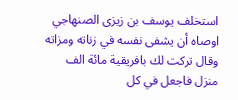استخلف يوسف بن زيزى الصنهاجي اوصاه أن يشفى نفسه في زناته ومزاته وقال تركت لك بافريقية مائة الف منزل فاجعل في كل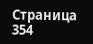Страница 354